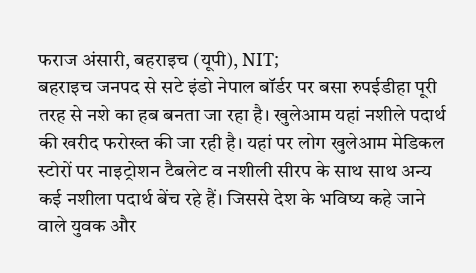फराज अंसारी, बहराइच (यूपी), NIT;
बहराइच जनपद से सटे इंडो नेपाल बॉर्डर पर बसा रुपईडीहा पूरी तरह से नशे का हब बनता जा रहा है। खुलेआम यहां नशीले पदार्थ की खरीद फरोख्त की जा रही है। यहां पर लोग खुलेआम मेडिकल स्टोरों पर नाइट्रोशन टैबलेट व नशीली सीरप के साथ साथ अन्य कई नशीला पदार्थ बेंच रहे हैं। जिससे देश के भविष्य कहे जाने वाले युवक और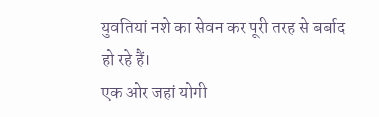युवतियां नशे का सेवन कर पूरी तरह से बर्बाद हो रहे हैं।
एक ओर जहां योगी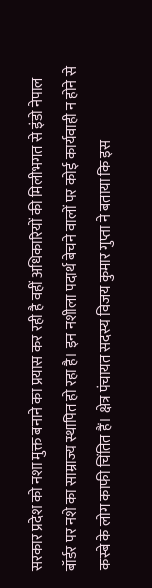सरकार प्रदेश को नशा मुक्त बनाने का प्रयास कर रही है वहीं अधिकारियों की मिलीभगत से इंडो नेपाल बॉर्डर पर नशे का साम्राज्य स्थापित हो रहा है। इन नशीला पदार्थ बेचने वालों पर कोई कार्यवाही न होने से कस्बे के लोग काफी चिंतित हैं। क्षेत्र पंचायत सदस्य विजय कुमार गुप्ता ने बताया कि इस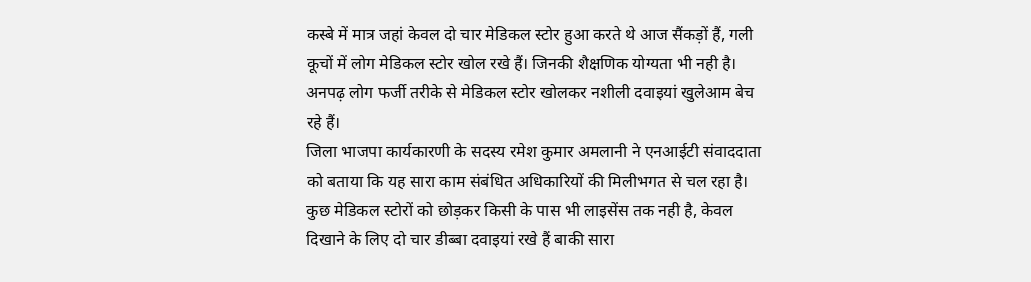कस्बे में मात्र जहां केवल दो चार मेडिकल स्टोर हुआ करते थे आज सैंकड़ों हैं, गली कूचों में लोग मेडिकल स्टोर खोल रखे हैं। जिनकी शैक्षणिक योग्यता भी नही है। अनपढ़ लोग फर्जी तरीके से मेडिकल स्टोर खोलकर नशीली दवाइयां खुलेआम बेच रहे हैं।
जिला भाजपा कार्यकारणी के सदस्य रमेश कुमार अमलानी ने एनआईटी संवाददाता को बताया कि यह सारा काम संबंधित अधिकारियों की मिलीभगत से चल रहा है। कुछ मेडिकल स्टोरों को छोड़कर किसी के पास भी लाइसेंस तक नही है, केवल दिखाने के लिए दो चार डीब्बा दवाइयां रखे हैं बाकी सारा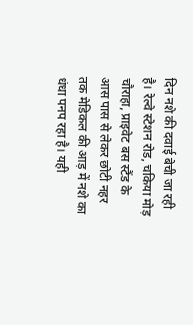दिन नशे की दवाई बेची जा रही है। रेल्वे स्टेशन रोड, चकिया मोड़ चौराहा, प्राइवेट बस स्टैंड के आस पास से लेकर छोटी नहर तक मेडिकल की आड़ में नशे का धंधा पनप रहा है। यही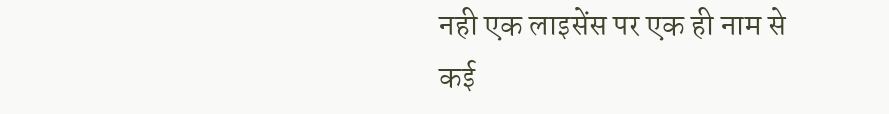नही एक लाइसेंस पर एक ही नाम से कई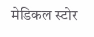मेडिकल स्टोर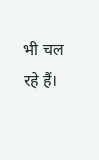भी चल रहे हैं।